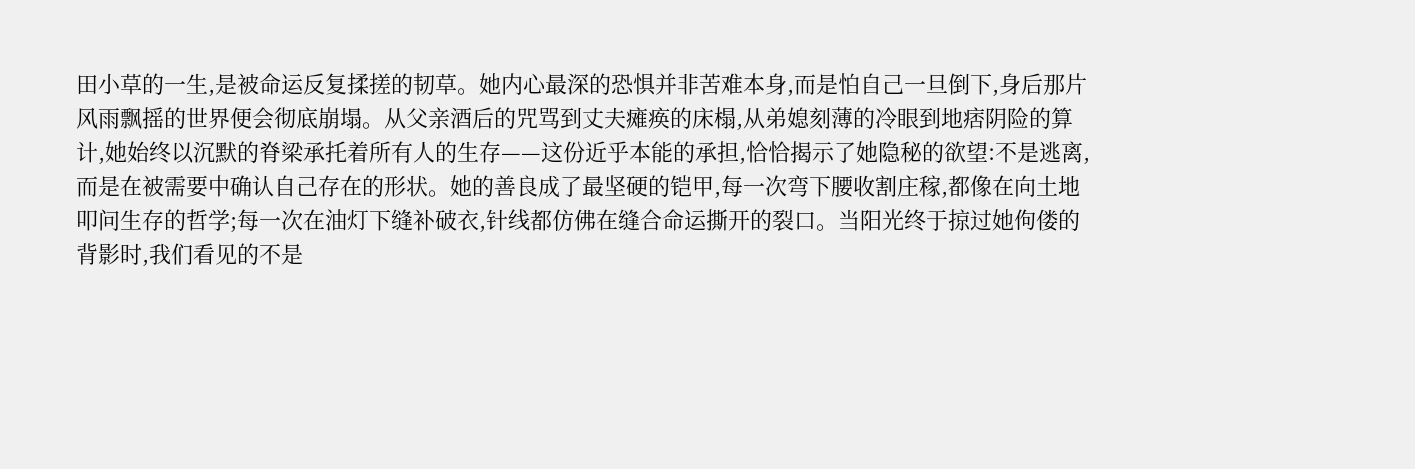田小草的一生,是被命运反复揉搓的韧草。她内心最深的恐惧并非苦难本身,而是怕自己一旦倒下,身后那片风雨飘摇的世界便会彻底崩塌。从父亲酒后的咒骂到丈夫瘫痪的床榻,从弟媳刻薄的冷眼到地痞阴险的算计,她始终以沉默的脊梁承托着所有人的生存——这份近乎本能的承担,恰恰揭示了她隐秘的欲望:不是逃离,而是在被需要中确认自己存在的形状。她的善良成了最坚硬的铠甲,每一次弯下腰收割庄稼,都像在向土地叩问生存的哲学;每一次在油灯下缝补破衣,针线都仿佛在缝合命运撕开的裂口。当阳光终于掠过她佝偻的背影时,我们看见的不是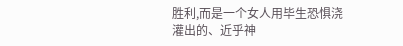胜利,而是一个女人用毕生恐惧浇灌出的、近乎神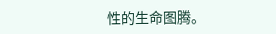性的生命图腾。